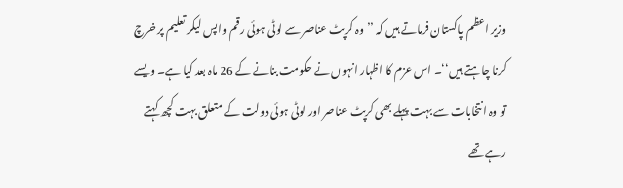وزیر اعظم پاکستان فرماتے ہیں کہ ’’وہ کرپٹ عناصر سے لوٹی ہوئی رقم واپس لیکر تعلیم پر خرچ کرنا چاہتے ہیں‘‘۔ اس عزم کا اظہار انہوں نے حکومت بنانے کے 26 ماہ بعد کیا ہے۔ ویسے تو وہ انتخابات سے بہت پہلے بھی کرپٹ عناصر اور لوٹی ہوئی دولت کے متعلق بہت کچھ کہتے رہے تھے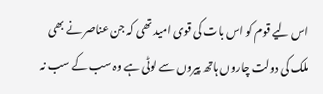اس لیے قوم کو اس بات کی قوی امید تھی کہ جن عناصر نے بھی ملک کی دولت چاروں ہاتھ پیروں سے لوٹی ہے وہ سب کے سب نہ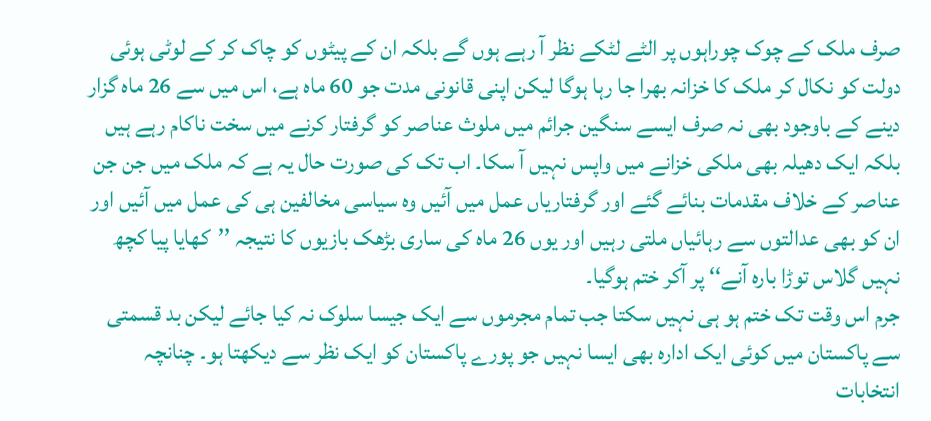صرف ملک کے چوک چوراہوں پر الٹے لٹکے نظر آ رہے ہوں گے بلکہ ان کے پیٹوں کو چاک کر کے لوٹی ہوئی دولت کو نکال کر ملک کا خزانہ بھرا جا رہا ہوگا لیکن اپنی قانونی مدت جو 60 ماہ ہے، اس میں سے 26 ماہ گزار دینے کے باوجود بھی نہ صرف ایسے سنگین جرائم میں ملوث عناصر کو گرفتار کرنے میں سخت ناکام رہے ہیں بلکہ ایک دھیلہ بھی ملکی خزانے میں واپس نہیں آ سکا۔ اب تک کی صورت حال یہ ہے کہ ملک میں جن جن عناصر کے خلاف مقدمات بنائے گئے اور گرفتاریاں عمل میں آئیں وہ سیاسی مخالفین ہی کی عمل میں آئیں اور ان کو بھی عدالتوں سے رہائیاں ملتی رہیں اور یوں 26 ماہ کی ساری بڑھک بازیوں کا نتیجہ ’’کھایا پیا کچھ نہیں گلاس توڑا بارہ آنے‘‘ پر آکر ختم ہوگیا۔
جرم اس وقت تک ختم ہو ہی نہیں سکتا جب تمام مجرموں سے ایک جیسا سلوک نہ کیا جائے لیکن بد قسمتی سے پاکستان میں کوئی ایک ادارہ بھی ایسا نہیں جو پورے پاکستان کو ایک نظر سے دیکھتا ہو۔ چنانچہ انتخابات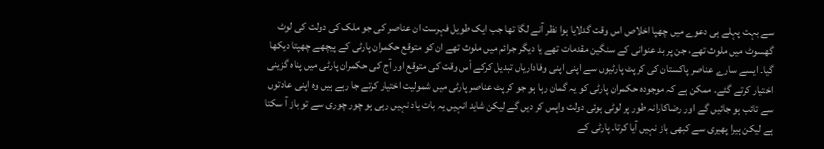سے بہت پہلے ہی دعوے میں چھپا اخلاص اس وقت گدلایا ہوا نظر آنے لگا تھا جب ایک طویل فہرست ان عناصر کی جو ملک کی دولت کی لوٹ گھسوٹ میں ملوث تھے، جن پر بد عنوانی کے سنگین مقدمات تھے یا دیگر جرائم میں ملوث تھے ان کو متوقع حکمران پارٹی کے پیچھے چھپتا دیکھا گیا۔ ایسے سارے عناصر پاکستان کی کرپٹ پارٹیوں سے اپنی اپنی وفاداریاں تبدیل کرکے اْس وقت کی متوقع اور آج کی حکمران پارٹی میں پناہ گزینی اختیار کرتے گئے۔ ممکن ہے کہ موجودہ حکمران پارٹی کو یہ گمان رہا ہو جو کرپٹ عناصر پارٹی میں شمولیت اختیار کرتے جا رہے ہیں وہ اپنی عادتوں سے تائب ہو جائیں گے اور رضاکارانہ طور پر لوٹی ہوئی دولت واپس کر دیں گے لیکن شاید انہیں یہ بات یاد نہیں رہی ہو چور چوری سے تو باز آ سکتا ہے لیکن ہیرا پھیری سے کبھی باز نہیں آیا کرتا۔ پارٹی کے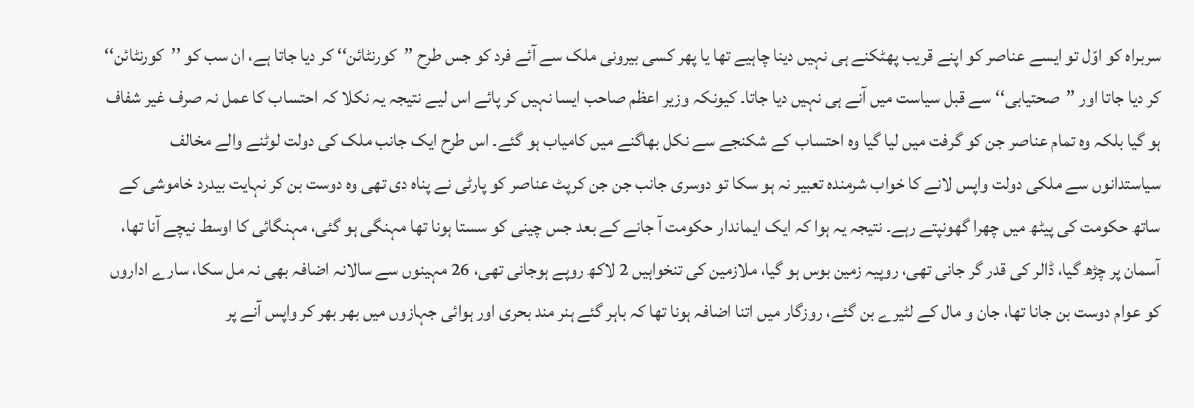سربراہ کو اوّل تو ایسے عناصر کو اپنے قریب پھٹکنے ہی نہیں دینا چاہیے تھا یا پھر کسی بیرونی ملک سے آئے فرد کو جس طرح ’’کورنٹائن‘‘ کر دیا جاتا ہے، ان سب کو ’’کورنٹائن‘‘ کر دیا جاتا اور ’’صحتیابی‘‘ سے قبل سیاست میں آنے ہی نہیں دیا جاتا۔ کیونکہ وزیر اعظم صاحب ایسا نہیں کر پائے اس لیے نتیجہ یہ نکلا کہ احتساب کا عمل نہ صرف غیر شفاف ہو گیا بلکہ وہ تمام عناصر جن کو گرفت میں لیا گیا وہ احتساب کے شکنجے سے نکل بھاگنے میں کامیاب ہو گئے۔ اس طرح ایک جانب ملک کی دولت لوٹنے والے مخالف سیاستدانوں سے ملکی دولت واپس لانے کا خواب شرمندہ تعبیر نہ ہو سکا تو دوسری جانب جن جن کرپٹ عناصر کو پارٹی نے پناہ دی تھی وہ دوست بن کر نہایت بیدرد خاموشی کے ساتھ حکومت کی پیٹھ میں چھرا گھونپتے رہے۔ نتیجہ یہ ہوا کہ ایک ایماندار حکومت آ جانے کے بعد جس چینی کو سستا ہونا تھا مہنگی ہو گئی، مہنگائی کا اوسط نیچے آنا تھا، آسمان پر چڑھ گیا، ڈالر کی قدر گر جانی تھی، روپیہ زمین بوس ہو گیا، ملازمین کی تنخواہیں 2 لاکھ روپے ہوجانی تھی، 26 مہینوں سے سالانہ اضافہ بھی نہ مل سکا، سارے اداروں کو عوام دوست بن جانا تھا، جان و مال کے لٹیرے بن گئے، روزگار میں اتنا اضافہ ہونا تھا کہ باہر گئے ہنر مند بحری اور ہوائی جہازوں میں بھر بھر کر واپس آنے پر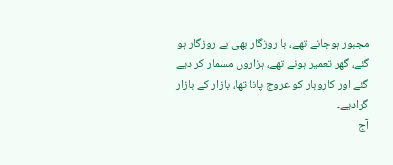مجبور ہوجانے تھے، با روزگار بھی بے روزگار ہو گئے، گھر تعمیر ہونے تھے، ہزاروں مسمار کر دیے گئے اور کاروبار کو عروج پانا تھا، بازار کے بازار گرادیے۔
آج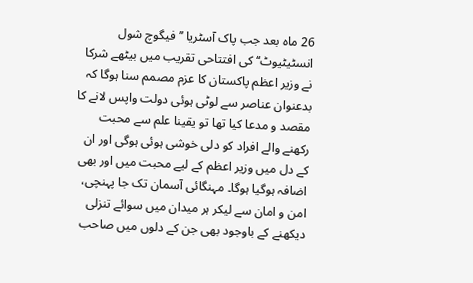26 ماہ بعد جب پاک آسٹریا ’’فیگوچ شول انسٹیٹیوٹ‘‘ کی افتتاحی تقریب میں بیٹھے شرکا نے وزیر اعظم پاکستان کا عزم مصمم سنا ہوگا کہ بدعنوان عناصر سے لوٹی ہوئی دولت واپس لانے کا مقصد و مدعا کیا تھا تو یقینا علم سے محبت رکھنے والے افراد کو دلی خوشی ہوئی ہوگی اور ان کے دل میں وزیر اعظم کے لیے محبت میں اور بھی اضافہ ہوگیا ہوگا۔ مہنگائی آسمان تک جا پہنچی، امن و امان سے لیکر ہر میدان میں سوائے تنزلی دیکھنے کے باوجود بھی جن کے دلوں میں صاحب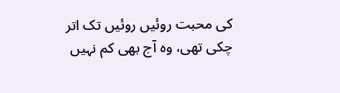کی محبت روئیں روئیں تک اتر چکی تھی، وہ آج بھی کم نہیں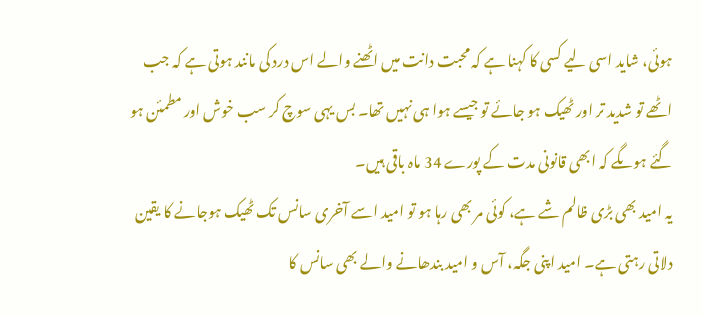ہوئی، شاید اسی لیے کسی کا کہنا ہے کہ محبت دانت میں اٹھنے والے اس درد کی مانند ہوتی ہے کہ جب اٹھے تو شدید تر اور ٹھیک ہو جائے تو جیسے ہوا ہی نہیں تھا۔ بس یہی سوچ کر سب خوش اور مطمئن ہو گئے ہوںگے کہ ابھی قانونی مدت کے پورے 34 ماہ باقی ہیں۔
یہ امید بھی بڑی ظالم شے ہے، کوئی مر بھی رہا ہو تو امید اسے آخری سانس تک ٹھیک ہوجانے کا یقین دلاتی رہتی ہے۔ امید اپنی جگہ، آس و امید بندھانے والے بھی سانس کا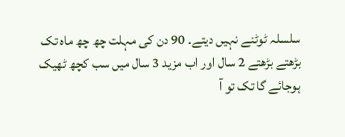سلسلہ ٹوٹنے نہیں دیتے۔ 90 دن کی مہلت چھ چھ ماہ تک بڑھتے بڑھتے 2 سال اور اب مزید 3 سال میں سب کچھ ٹھیک ہوجائے گا تک تو آ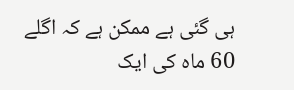ہی گئی ہے ممکن ہے کہ اگلے 60 ماہ کی ایک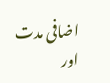اضافی مدت اور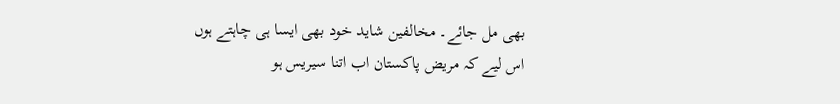بھی مل جائے۔ مخالفین شاید خود بھی ایسا ہی چاہتے ہوں اس لیے کہ مریض پاکستان اب اتنا سیریس ہو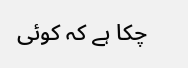چکا ہے کہ کوئی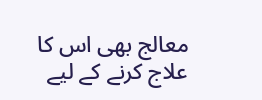معالج بھی اس کا علاج کرنے کے لیے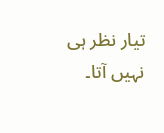تیار نظر ہی نہیں آتا۔